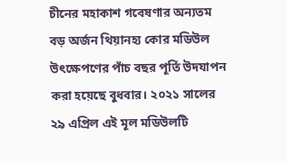চীনের মহাকাশ গবেষণার অন্যতম বড় অর্জন থিয়ানহ্য কোর মডিউল উৎক্ষেপণের পাঁচ বছর পূর্তি উদযাপন করা হয়েছে বুধবার। ২০২১ সালের ২৯ এপ্রিল এই মূল মডিউলটি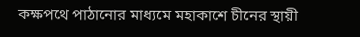কক্ষপথে পাঠানোর মাধ্যমে মহাকাশে চীনের স্থায়ী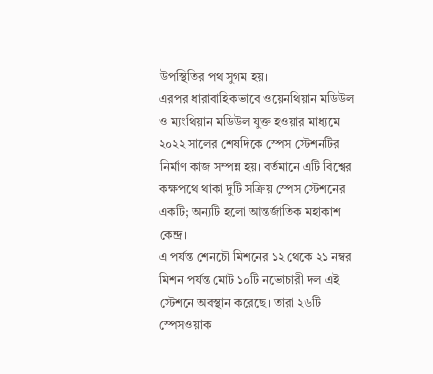উপস্থিতির পথ সুগম হয়।
এরপর ধারাবাহিকভাবে ওয়েনথিয়ান মডিউল ও ম্যংথিয়ান মডিউল যুক্ত হওয়ার মাধ্যমে ২০২২ সালের শেষদিকে স্পেস স্টেশনটির নির্মাণ কাজ সম্পন্ন হয়। বর্তমানে এটি বিশ্বের কক্ষপথে থাকা দুটি সক্রিয় স্পেস স্টেশনের একটি; অন্যটি হলো আন্তর্জাতিক মহাকাশ কেন্দ্র।
এ পর্যন্ত শেনচৌ মিশনের ১২ থেকে ২১ নম্বর মিশন পর্যন্ত মোট ১০টি নভোচারী দল এই স্টেশনে অবস্থান করেছে। তারা ২৬টি স্পেসওয়াক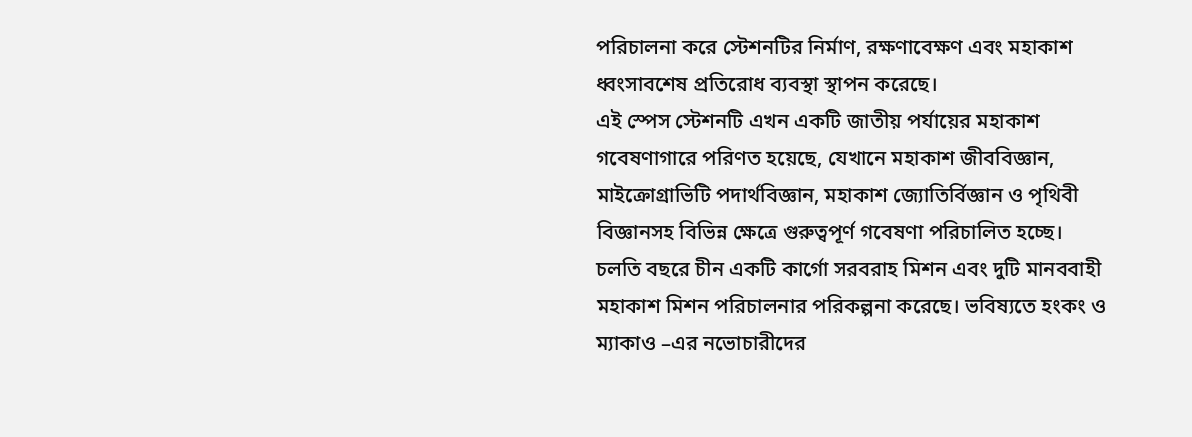পরিচালনা করে স্টেশনটির নির্মাণ, রক্ষণাবেক্ষণ এবং মহাকাশ ধ্বংসাবশেষ প্রতিরোধ ব্যবস্থা স্থাপন করেছে।
এই স্পেস স্টেশনটি এখন একটি জাতীয় পর্যায়ের মহাকাশ গবেষণাগারে পরিণত হয়েছে, যেখানে মহাকাশ জীববিজ্ঞান, মাইক্রোগ্রাভিটি পদার্থবিজ্ঞান, মহাকাশ জ্যোতির্বিজ্ঞান ও পৃথিবী বিজ্ঞানসহ বিভিন্ন ক্ষেত্রে গুরুত্বপূর্ণ গবেষণা পরিচালিত হচ্ছে।
চলতি বছরে চীন একটি কার্গো সরবরাহ মিশন এবং দুটি মানববাহী মহাকাশ মিশন পরিচালনার পরিকল্পনা করেছে। ভবিষ্যতে হংকং ও ম্যাকাও –এর নভোচারীদের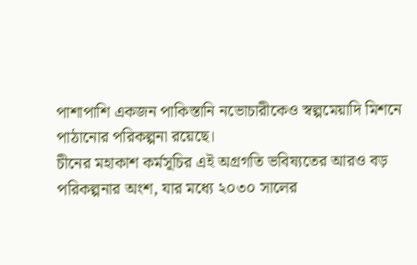পাশাপাশি একজন পাকিস্তানি নভোচারীকেও স্বল্পমেয়াদি মিশনে পাঠানোর পরিকল্পনা রয়েছে।
চীনের মহাকাশ কর্মসূচির এই অগ্রগতি ভবিষ্যতের আরও বড় পরিকল্পনার অংশ, যার মধ্যে ২০৩০ সালের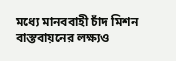মধ্যে মানববাহী চাঁদ মিশন বাস্তবায়নের লক্ষ্যও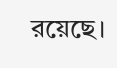রয়েছে।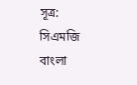সূত্র: সিএমজি বাংলা